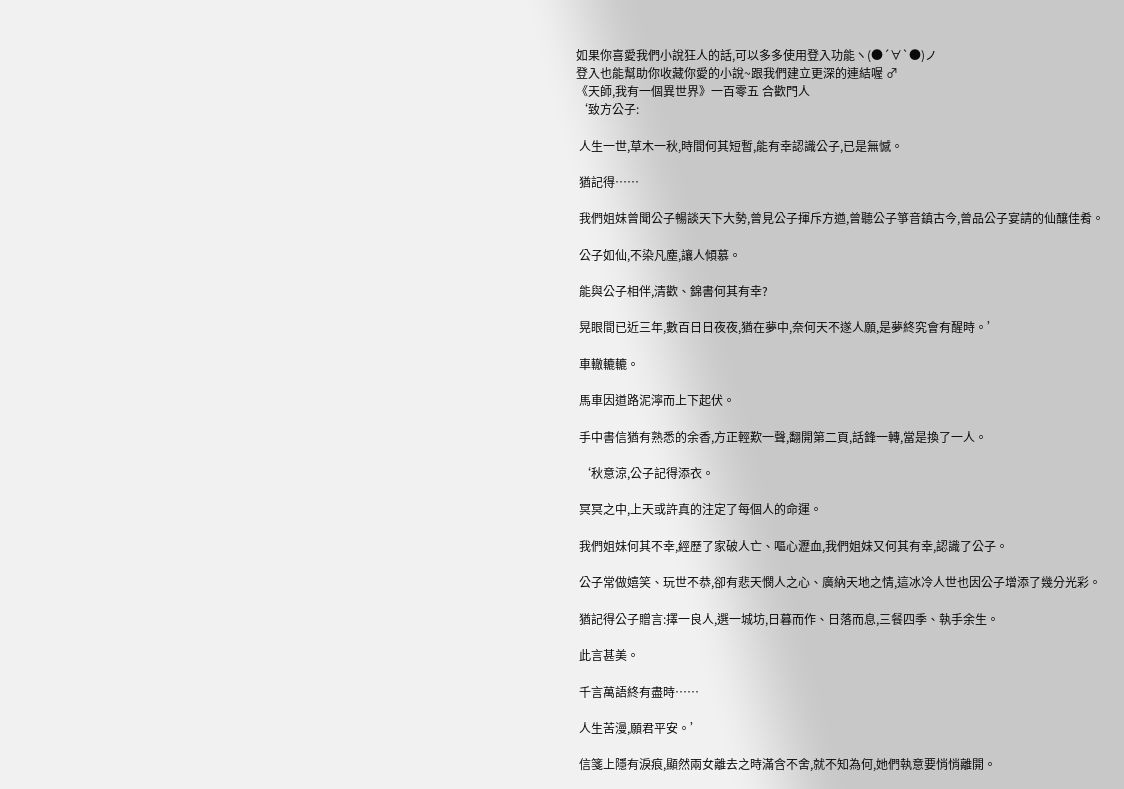如果你喜愛我們小說狂人的話,可以多多使用登入功能ヽ(●´∀`●)ノ
登入也能幫助你收藏你愛的小說~跟我們建立更深的連結喔 ♂
《天師,我有一個異世界》一百零五 合歡門人
‘致方公子:

 人生一世,草木一秋,時間何其短暫,能有幸認識公子,已是無憾。

 猶記得……

 我們姐妹曾聞公子暢談天下大勢,曾見公子揮斥方遒,曾聽公子箏音鎮古今,曾品公子宴請的仙釀佳肴。

 公子如仙,不染凡塵,讓人傾慕。

 能與公子相伴,清歡、錦書何其有幸?

 晃眼間已近三年,數百日日夜夜,猶在夢中,奈何天不遂人願,是夢終究會有醒時。’

 車轍轆轆。

 馬車因道路泥濘而上下起伏。

 手中書信猶有熟悉的余香,方正輕歎一聲,翻開第二頁,話鋒一轉,當是換了一人。

 ‘秋意涼,公子記得添衣。

 冥冥之中,上天或許真的注定了每個人的命運。

 我們姐妹何其不幸,經歷了家破人亡、嘔心瀝血,我們姐妹又何其有幸,認識了公子。

 公子常做嬉笑、玩世不恭,卻有悲天憫人之心、廣納天地之情,這冰冷人世也因公子增添了幾分光彩。

 猶記得公子贈言:擇一良人,選一城坊,日暮而作、日落而息,三餐四季、執手余生。

 此言甚美。

 千言萬語終有盡時……

 人生苦漫,願君平安。’

 信箋上隱有淚痕,顯然兩女離去之時滿含不舍,就不知為何,她們執意要悄悄離開。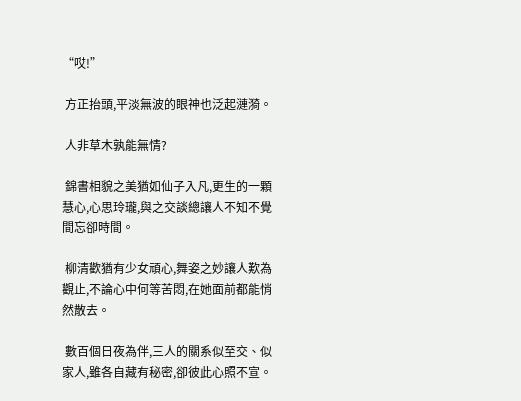“哎!”

 方正抬頭,平淡無波的眼神也泛起漣漪。

 人非草木孰能無情?

 錦書相貌之美猶如仙子入凡,更生的一顆慧心,心思玲瓏,與之交談總讓人不知不覺間忘卻時間。

 柳清歡猶有少女頑心,舞姿之妙讓人歎為觀止,不論心中何等苦悶,在她面前都能悄然散去。

 數百個日夜為伴,三人的關系似至交、似家人,雖各自藏有秘密,卻彼此心照不宣。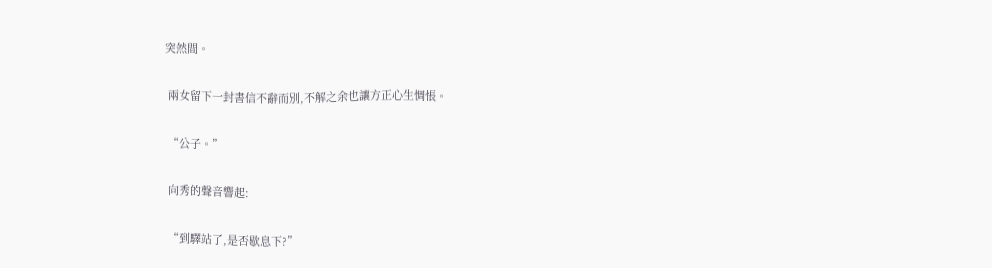突然間。

 兩女留下一封書信不辭而別,不解之余也讓方正心生惆悵。

 “公子。”

 向秀的聲音響起:

 “到驛站了,是否歇息下?”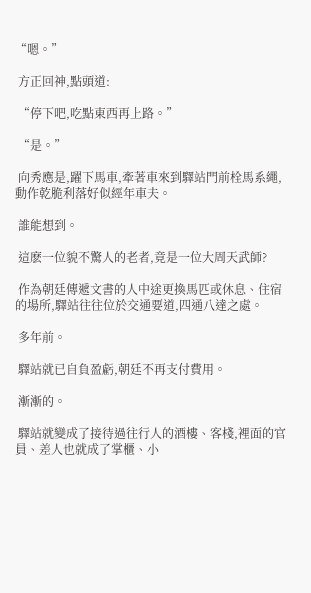“嗯。”

 方正回神,點頭道:

 “停下吧,吃點東西再上路。”

 “是。”

 向秀應是,躍下馬車,牽著車來到驛站門前栓馬系繩,動作乾脆利落好似經年車夫。

 誰能想到。

 這麽一位貌不驚人的老者,竟是一位大周天武師?

 作為朝廷傳遞文書的人中途更換馬匹或休息、住宿的場所,驛站往往位於交通要道,四通八達之處。

 多年前。

 驛站就已自負盈虧,朝廷不再支付費用。

 漸漸的。

 驛站就變成了接待過往行人的酒樓、客棧,裡面的官員、差人也就成了掌櫃、小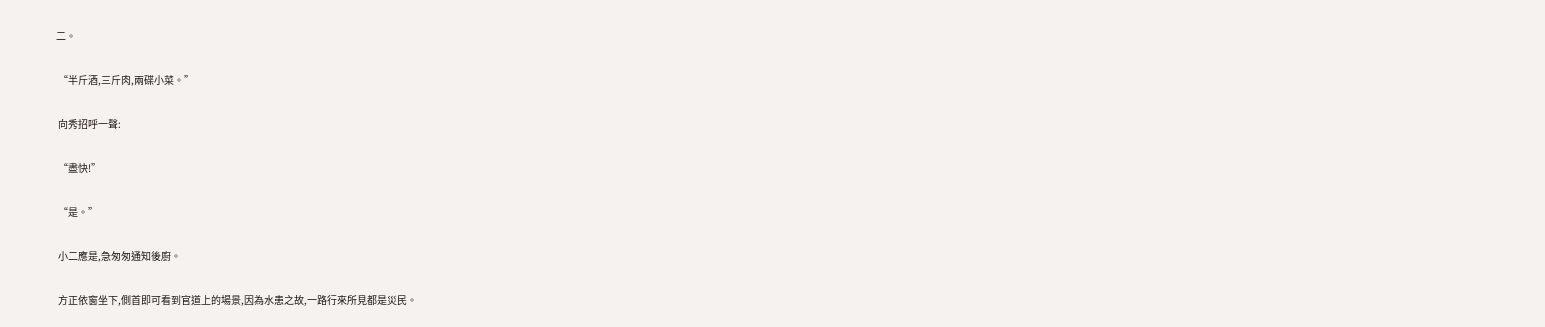二。

 “半斤酒,三斤肉,兩碟小菜。”

 向秀招呼一聲:

 “盡快!”

 “是。”

 小二應是,急匆匆通知後廚。

 方正依窗坐下,側首即可看到官道上的場景,因為水患之故,一路行來所見都是災民。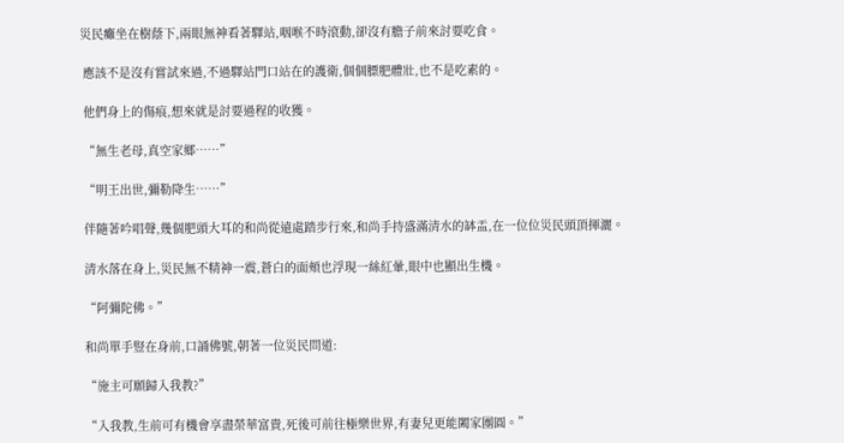災民癱坐在樹蔭下,兩眼無神看著驛站,咽喉不時滾動,卻沒有膽子前來討要吃食。

 應該不是沒有嘗試來過,不過驛站門口站在的護衛,個個膘肥體壯,也不是吃素的。

 他們身上的傷痕,想來就是討要過程的收獲。

 “無生老母,真空家鄉……”

 “明王出世,彌勒降生……”

 伴隨著吟唱聲,幾個肥頭大耳的和尚從遠處踏步行來,和尚手持盛滿清水的缽盂,在一位位災民頭頂揮灑。

 清水落在身上,災民無不精神一震,蒼白的面頰也浮現一絲紅暈,眼中也顯出生機。

 “阿彌陀佛。”

 和尚單手豎在身前,口誦佛號,朝著一位災民問道:

 “施主可願歸入我教?”

 “入我教,生前可有機會享盡榮華富貴,死後可前往極樂世界,有妻兒更能闔家團圓。”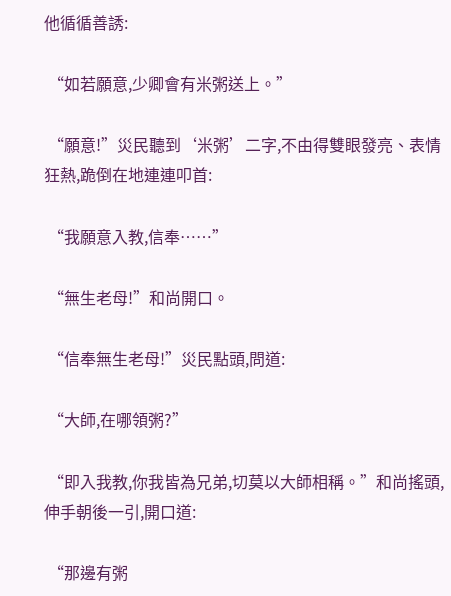他循循善誘:

 “如若願意,少卿會有米粥送上。”

 “願意!”災民聽到‘米粥’二字,不由得雙眼發亮、表情狂熱,跪倒在地連連叩首:

 “我願意入教,信奉……”

 “無生老母!”和尚開口。

 “信奉無生老母!”災民點頭,問道:

 “大師,在哪領粥?”

 “即入我教,你我皆為兄弟,切莫以大師相稱。”和尚搖頭,伸手朝後一引,開口道:

 “那邊有粥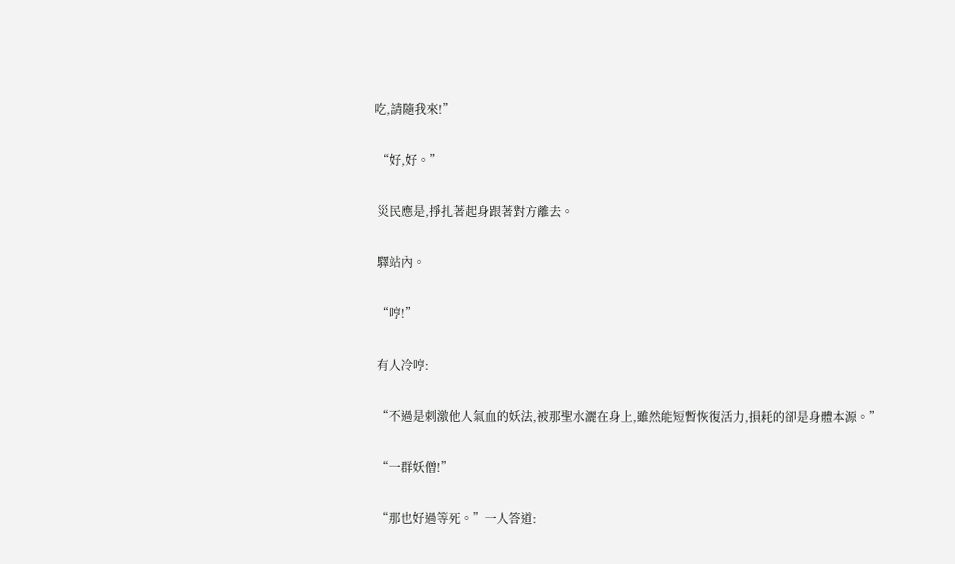吃,請隨我來!”

 “好,好。”

 災民應是,掙扎著起身跟著對方離去。

 驛站內。

 “哼!”

 有人冷哼:

 “不過是刺激他人氣血的妖法,被那聖水灑在身上,雖然能短暫恢復活力,損耗的卻是身體本源。”

 “一群妖僧!”

 “那也好過等死。”一人答道: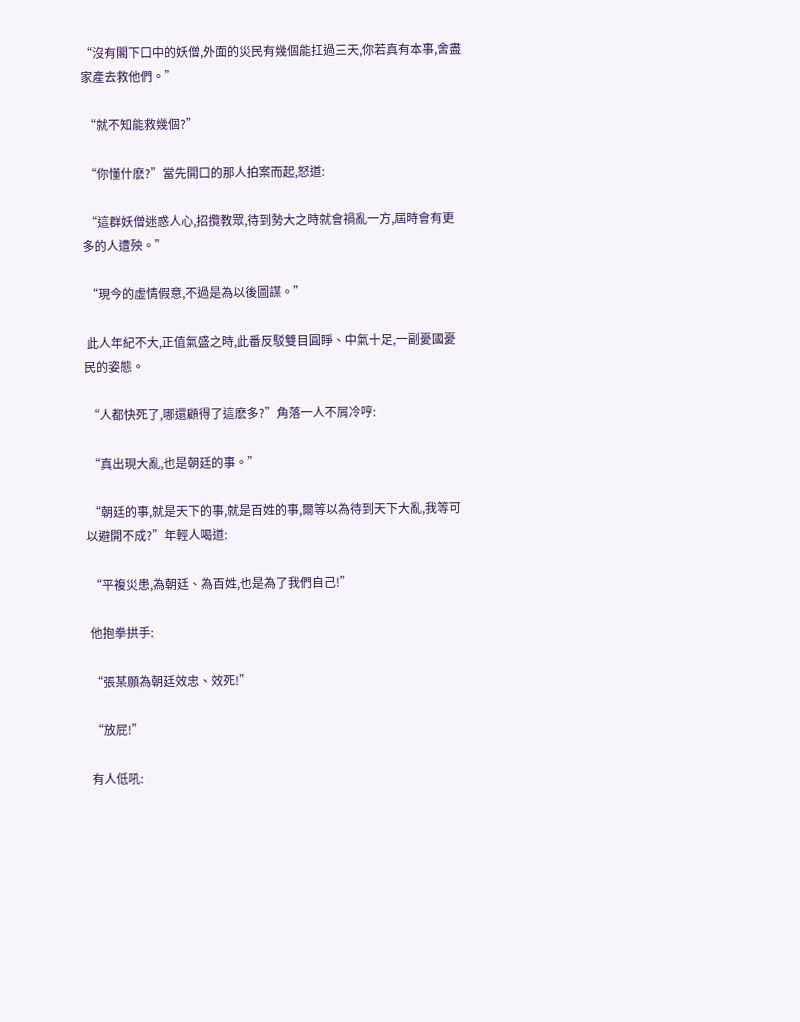“沒有閣下口中的妖僧,外面的災民有幾個能扛過三天,你若真有本事,舍盡家產去救他們。”

 “就不知能救幾個?”

 “你懂什麽?”當先開口的那人拍案而起,怒道:

 “這群妖僧迷惑人心,招攬教眾,待到勢大之時就會禍亂一方,屆時會有更多的人遭殃。”

 “現今的虛情假意,不過是為以後圖謀。”

 此人年紀不大,正值氣盛之時,此番反駁雙目圓睜、中氣十足,一副憂國憂民的姿態。

 “人都快死了,哪還顧得了這麽多?”角落一人不屑冷哼:

 “真出現大亂,也是朝廷的事。”

 “朝廷的事,就是天下的事,就是百姓的事,爾等以為待到天下大亂,我等可以避開不成?”年輕人喝道:

 “平複災患,為朝廷、為百姓,也是為了我們自己!”

 他抱拳拱手:

 “張某願為朝廷效忠、效死!”

 “放屁!”

 有人低吼: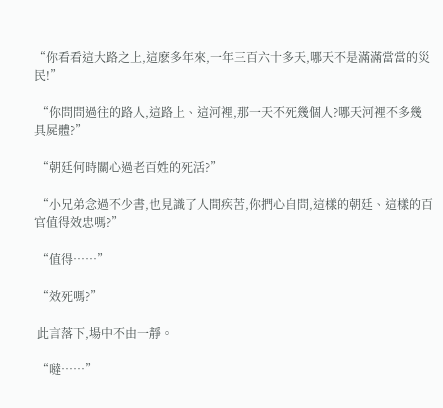“你看看這大路之上,這麽多年來,一年三百六十多天,哪天不是滿滿當當的災民!”

 “你問問過往的路人,這路上、這河裡,那一天不死幾個人?哪天河裡不多幾具屍體?”

 “朝廷何時關心過老百姓的死活?”

 “小兄弟念過不少書,也見識了人間疾苦,你捫心自問,這樣的朝廷、這樣的百官值得效忠嗎?”

 “值得……”

 “效死嗎?”

 此言落下,場中不由一靜。

 “噠……”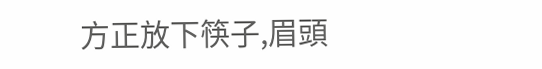方正放下筷子,眉頭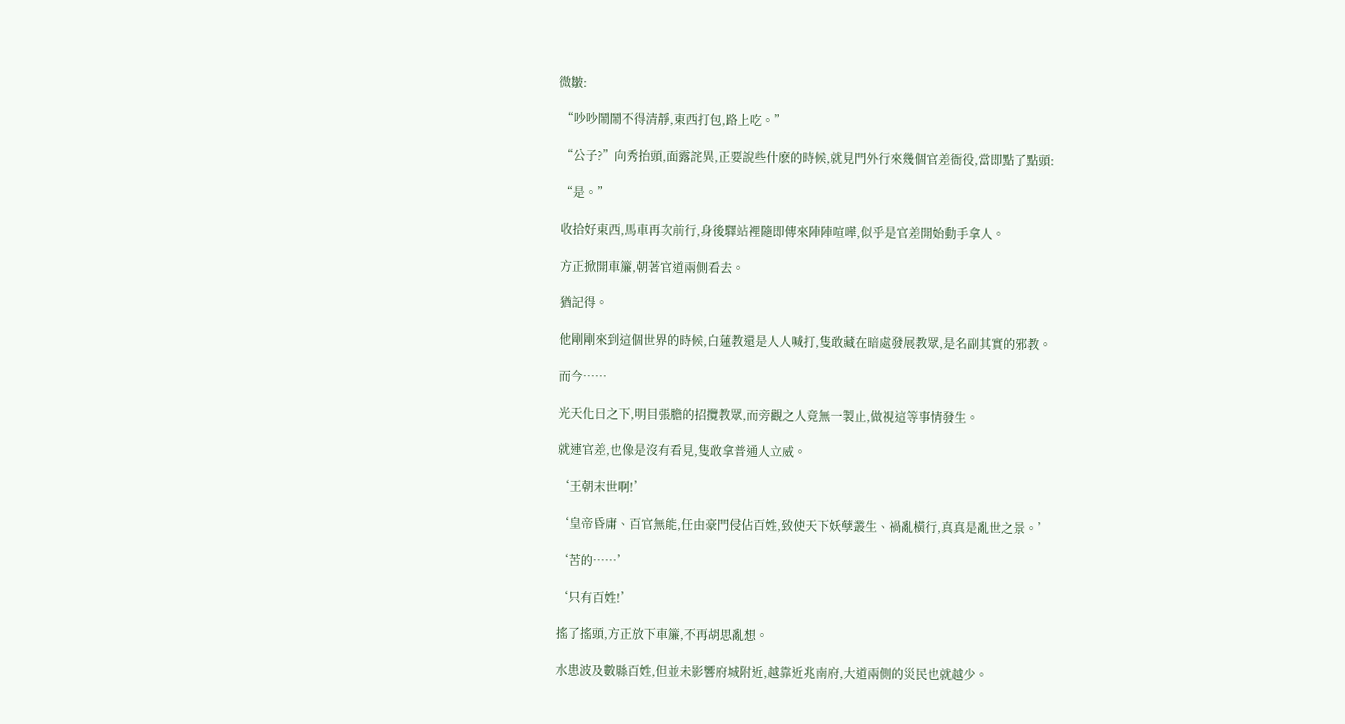微皺:

 “吵吵鬧鬧不得清靜,東西打包,路上吃。”

 “公子?”向秀抬頭,面露詫異,正要說些什麽的時候,就見門外行來幾個官差衙役,當即點了點頭:

 “是。”

 收拾好東西,馬車再次前行,身後驛站裡隨即傳來陣陣喧嘩,似乎是官差開始動手拿人。

 方正掀開車簾,朝著官道兩側看去。

 猶記得。

 他剛剛來到這個世界的時候,白蓮教還是人人喊打,隻敢藏在暗處發展教眾,是名副其實的邪教。

 而今……

 光天化日之下,明目張膽的招攬教眾,而旁觀之人竟無一製止,做視這等事情發生。

 就連官差,也像是沒有看見,隻敢拿普通人立威。

 ‘王朝末世啊!’

 ‘皇帝昏庸、百官無能,任由豪門侵佔百姓,致使天下妖孽叢生、禍亂橫行,真真是亂世之景。’

 ‘苦的……’

 ‘只有百姓!’

 搖了搖頭,方正放下車簾,不再胡思亂想。

 水患波及數縣百姓,但並未影響府城附近,越靠近兆南府,大道兩側的災民也就越少。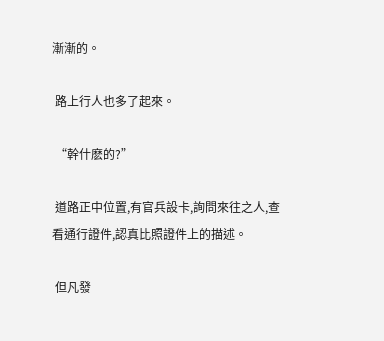漸漸的。

 路上行人也多了起來。

 “幹什麽的?”

 道路正中位置,有官兵設卡,詢問來往之人,查看通行證件,認真比照證件上的描述。

 但凡發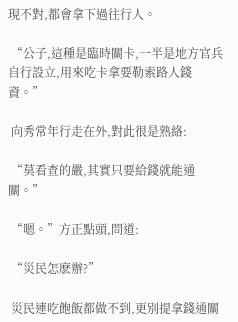現不對,都會拿下過往行人。

 “公子,這種是臨時關卡,一半是地方官兵自行設立,用來吃卡拿要勒索路人錢資。”

 向秀常年行走在外,對此很是熟絡:

 “莫看查的嚴,其實只要給錢就能通關。”

 “嗯。”方正點頭,問道:

 “災民怎麽辦?”

 災民連吃飽飯都做不到,更別提拿錢通關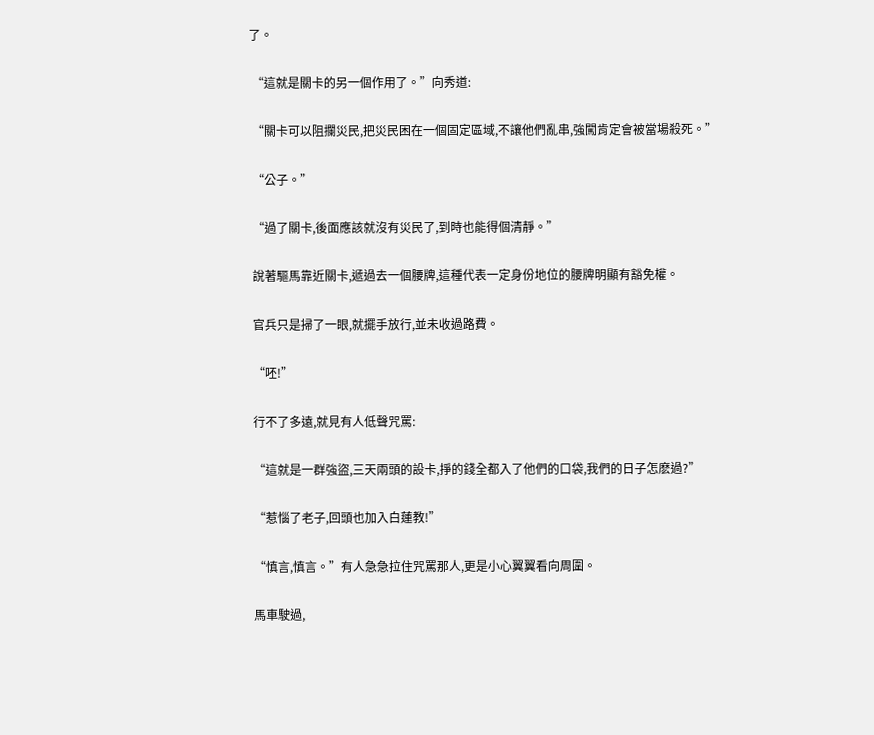了。

 “這就是關卡的另一個作用了。”向秀道:

 “關卡可以阻攔災民,把災民困在一個固定區域,不讓他們亂串,強闖肯定會被當場殺死。”

 “公子。”

 “過了關卡,後面應該就沒有災民了,到時也能得個清靜。”

 說著驅馬靠近關卡,遞過去一個腰牌,這種代表一定身份地位的腰牌明顯有豁免權。

 官兵只是掃了一眼,就擺手放行,並未收過路費。

 “呸!”

 行不了多遠,就見有人低聲咒罵:

 “這就是一群強盜,三天兩頭的設卡,掙的錢全都入了他們的口袋,我們的日子怎麽過?”

 “惹惱了老子,回頭也加入白蓮教!”

 “慎言,慎言。”有人急急拉住咒罵那人,更是小心翼翼看向周圍。

 馬車駛過,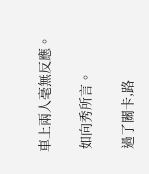車上兩人毫無反應。

 如向秀所言。

 過了關卡,路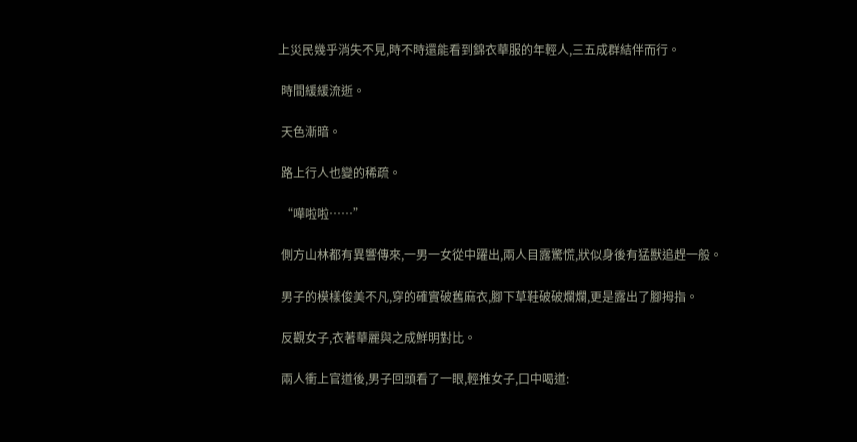上災民幾乎消失不見,時不時還能看到錦衣華服的年輕人,三五成群結伴而行。

 時間緩緩流逝。

 天色漸暗。

 路上行人也變的稀疏。

 “嘩啦啦……”

 側方山林都有異響傳來,一男一女從中躍出,兩人目露驚慌,狀似身後有猛獸追趕一般。

 男子的模樣俊美不凡,穿的確實破舊麻衣,腳下草鞋破破爛爛,更是露出了腳拇指。

 反觀女子,衣著華麗與之成鮮明對比。

 兩人衝上官道後,男子回頭看了一眼,輕推女子,口中喝道: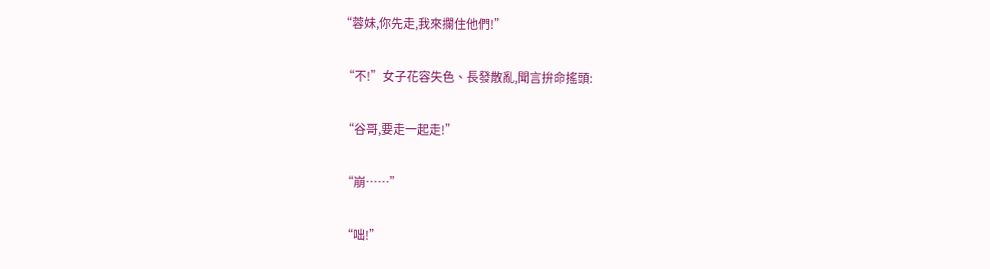“蓉妹,你先走,我來攔住他們!”

 “不!”女子花容失色、長發散亂,聞言拚命搖頭:

 “谷哥,要走一起走!”

 “崩……”

 “咄!”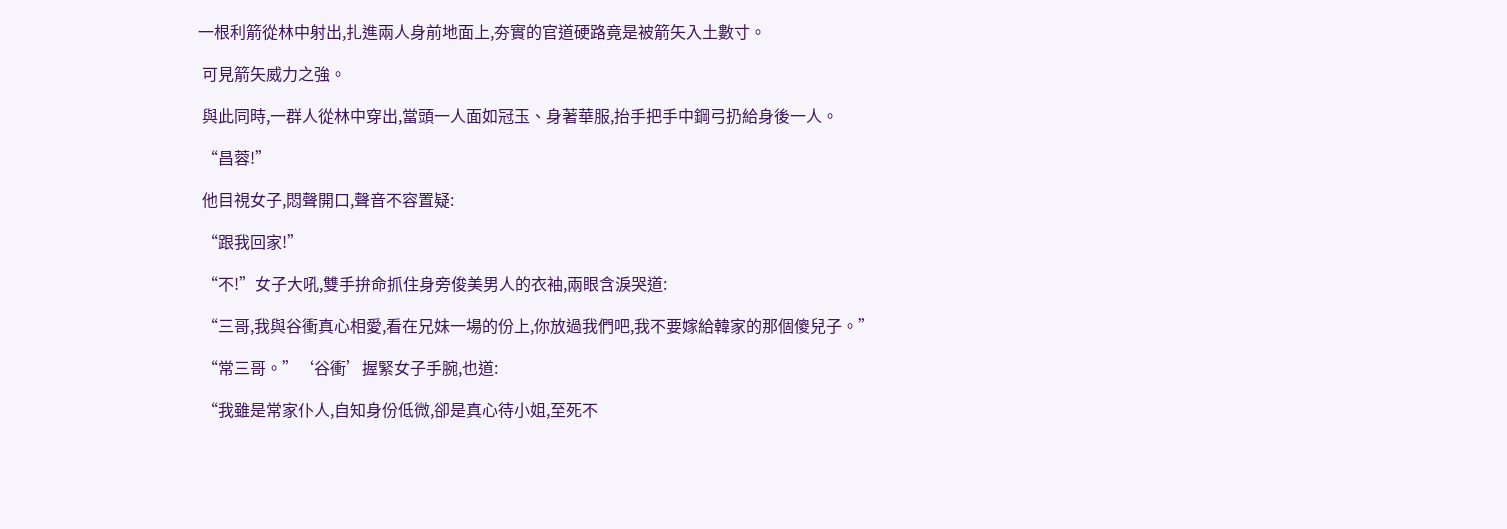一根利箭從林中射出,扎進兩人身前地面上,夯實的官道硬路竟是被箭矢入土數寸。

 可見箭矢威力之強。

 與此同時,一群人從林中穿出,當頭一人面如冠玉、身著華服,抬手把手中鋼弓扔給身後一人。

 “昌蓉!”

 他目視女子,悶聲開口,聲音不容置疑:

 “跟我回家!”

 “不!”女子大吼,雙手拚命抓住身旁俊美男人的衣袖,兩眼含淚哭道:

 “三哥,我與谷衝真心相愛,看在兄妹一場的份上,你放過我們吧,我不要嫁給韓家的那個傻兒子。”

 “常三哥。”‘谷衝’握緊女子手腕,也道:

 “我雖是常家仆人,自知身份低微,卻是真心待小姐,至死不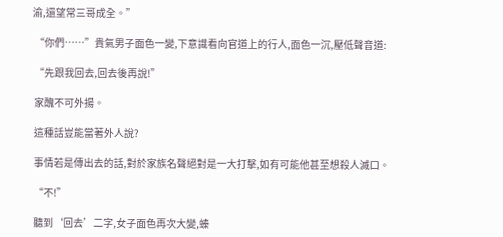渝,還望常三哥成全。”

 “你們……”貴氣男子面色一變,下意識看向官道上的行人,面色一沉,壓低聲音道:

 “先跟我回去,回去後再說!”

 家醜不可外揚。

 這種話豈能當著外人說?

 事情若是傳出去的話,對於家族名聲絕對是一大打擊,如有可能他甚至想殺人滅口。

 “不!”

 聽到‘回去’二字,女子面色再次大變,螓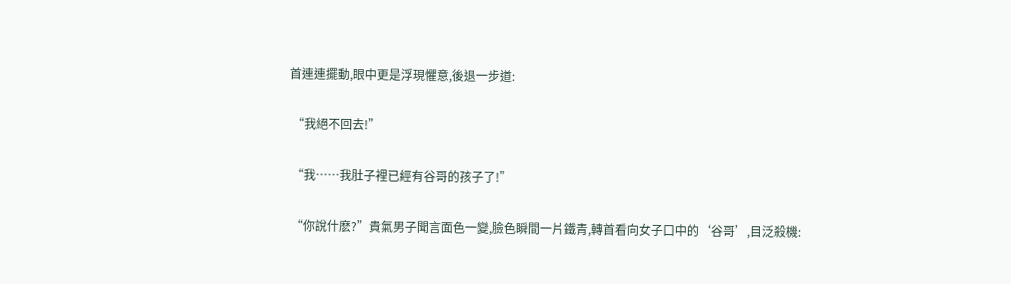首連連擺動,眼中更是浮現懼意,後退一步道:

 “我絕不回去!”

 “我……我肚子裡已經有谷哥的孩子了!”

 “你說什麽?”貴氣男子聞言面色一變,臉色瞬間一片鐵青,轉首看向女子口中的‘谷哥’,目泛殺機: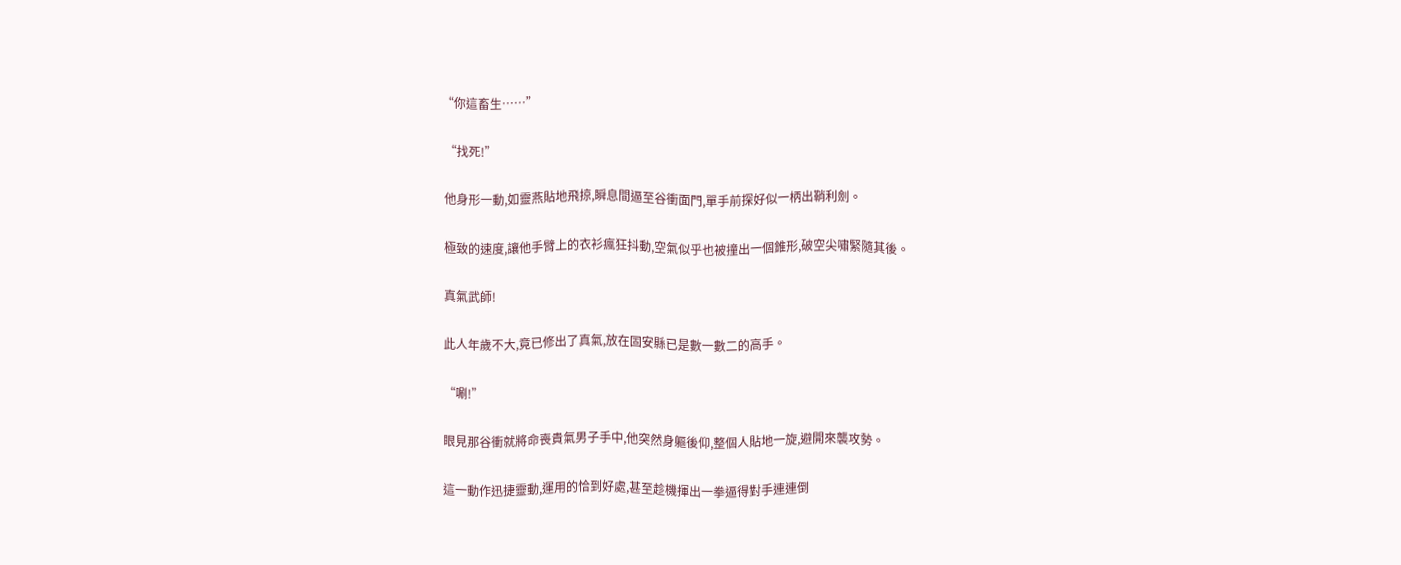“你這畜生……”

 “找死!”

 他身形一動,如靈燕貼地飛掠,瞬息間逼至谷衝面門,單手前探好似一柄出鞘利劍。

 極致的速度,讓他手臂上的衣衫瘋狂抖動,空氣似乎也被撞出一個錐形,破空尖嘯緊隨其後。

 真氣武師!

 此人年歲不大,竟已修出了真氣,放在固安縣已是數一數二的高手。

 “唰!”

 眼見那谷衝就將命喪貴氣男子手中,他突然身軀後仰,整個人貼地一旋,避開來襲攻勢。

 這一動作迅捷靈動,運用的恰到好處,甚至趁機揮出一拳逼得對手連連倒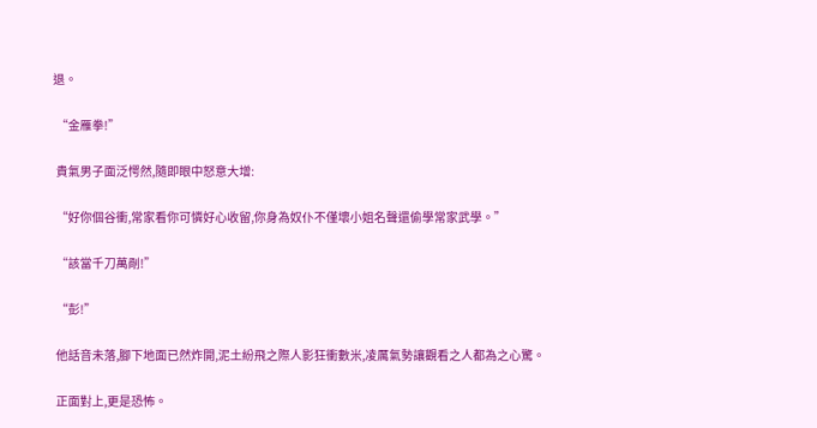退。

 “金雁拳!”

 貴氣男子面泛愕然,隨即眼中怒意大增:

 “好你個谷衝,常家看你可憐好心收留,你身為奴仆不僅壞小姐名聲還偷學常家武學。”

 “該當千刀萬剮!”

 “彭!”

 他話音未落,腳下地面已然炸開,泥土紛飛之際人影狂衝數米,凌厲氣勢讓觀看之人都為之心驚。

 正面對上,更是恐怖。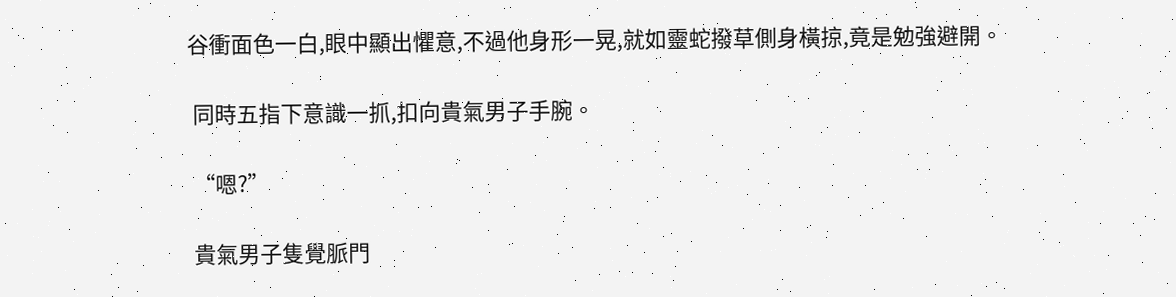谷衝面色一白,眼中顯出懼意,不過他身形一晃,就如靈蛇撥草側身橫掠,竟是勉強避開。

 同時五指下意識一抓,扣向貴氣男子手腕。

 “嗯?”

 貴氣男子隻覺脈門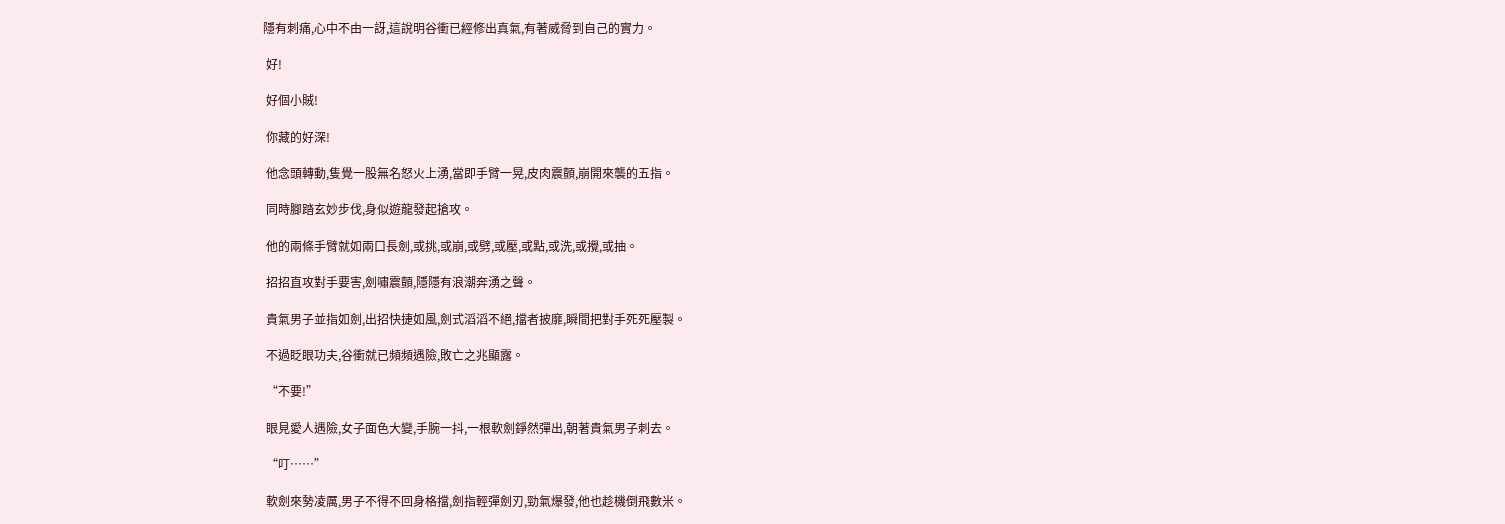隱有刺痛,心中不由一訝,這說明谷衝已經修出真氣,有著威脅到自己的實力。

 好!

 好個小賊!

 你藏的好深!

 他念頭轉動,隻覺一股無名怒火上湧,當即手臂一晃,皮肉震顫,崩開來襲的五指。

 同時腳踏玄妙步伐,身似遊龍發起搶攻。

 他的兩條手臂就如兩口長劍,或挑,或崩,或劈,或壓,或點,或洗,或攪,或抽。

 招招直攻對手要害,劍嘯震顫,隱隱有浪潮奔湧之聲。

 貴氣男子並指如劍,出招快捷如風,劍式滔滔不絕,擋者披靡,瞬間把對手死死壓製。

 不過眨眼功夫,谷衝就已頻頻遇險,敗亡之兆顯露。

 “不要!”

 眼見愛人遇險,女子面色大變,手腕一抖,一根軟劍錚然彈出,朝著貴氣男子刺去。

 “叮……”

 軟劍來勢凌厲,男子不得不回身格擋,劍指輕彈劍刃,勁氣爆發,他也趁機倒飛數米。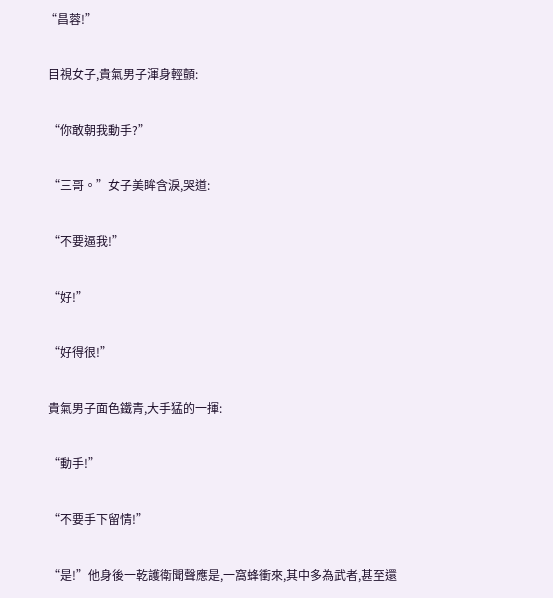“昌蓉!”

 目視女子,貴氣男子渾身輕顫:

 “你敢朝我動手?”

 “三哥。”女子美眸含淚,哭道:

 “不要逼我!”

 “好!”

 “好得很!”

 貴氣男子面色鐵青,大手猛的一揮:

 “動手!”

 “不要手下留情!”

 “是!”他身後一乾護衛聞聲應是,一窩蜂衝來,其中多為武者,甚至還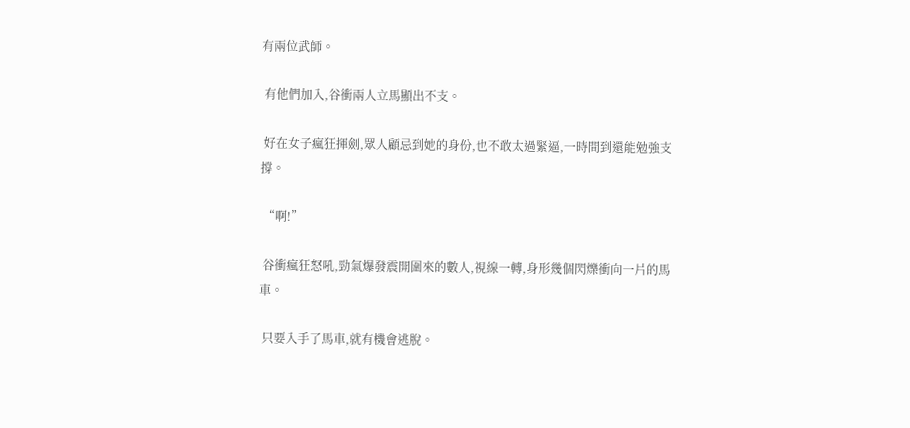有兩位武師。

 有他們加入,谷衝兩人立馬顯出不支。

 好在女子瘋狂揮劍,眾人顧忌到她的身份,也不敢太過緊逼,一時間到還能勉強支撐。

 “啊!”

 谷衝瘋狂怒吼,勁氣爆發震開圍來的數人,視線一轉,身形幾個閃爍衝向一片的馬車。

 只要入手了馬車,就有機會逃脫。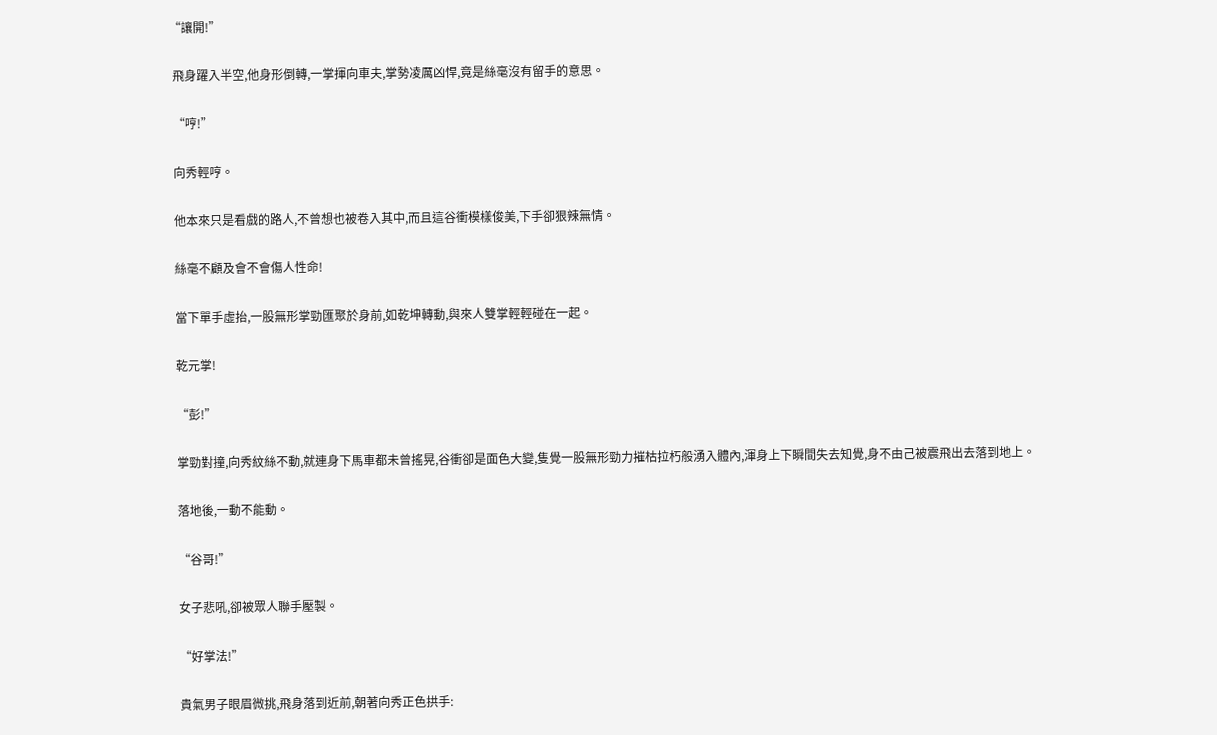“讓開!”

 飛身躍入半空,他身形倒轉,一掌揮向車夫,掌勢凌厲凶悍,竟是絲毫沒有留手的意思。

 “哼!”

 向秀輕哼。

 他本來只是看戲的路人,不曾想也被卷入其中,而且這谷衝模樣俊美,下手卻狠辣無情。

 絲毫不顧及會不會傷人性命!

 當下單手虛抬,一股無形掌勁匯聚於身前,如乾坤轉動,與來人雙掌輕輕碰在一起。

 乾元掌!

 “彭!”

 掌勁對撞,向秀紋絲不動,就連身下馬車都未曾搖晃,谷衝卻是面色大變,隻覺一股無形勁力摧枯拉朽般湧入體內,渾身上下瞬間失去知覺,身不由己被震飛出去落到地上。

 落地後,一動不能動。

 “谷哥!”

 女子悲吼,卻被眾人聯手壓製。

 “好掌法!”

 貴氣男子眼眉微挑,飛身落到近前,朝著向秀正色拱手: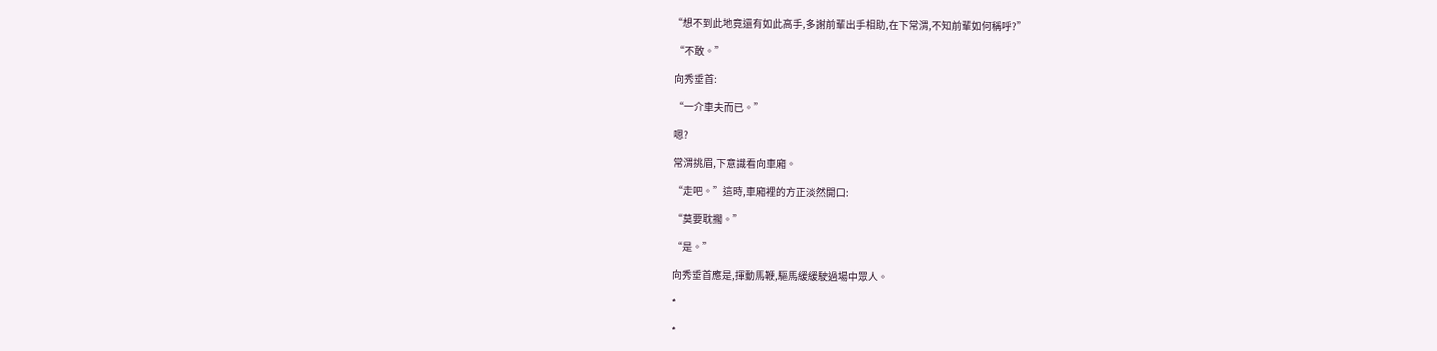“想不到此地竟還有如此高手,多謝前輩出手相助,在下常渭,不知前輩如何稱呼?”

 “不敢。”

 向秀垂首:

 “一介車夫而已。”

 嗯?

 常渭挑眉,下意識看向車廂。

 “走吧。”這時,車廂裡的方正淡然開口:

 “莫要耽擱。”

 “是。”

 向秀垂首應是,揮動馬鞭,驅馬緩緩駛過場中眾人。

 *

 *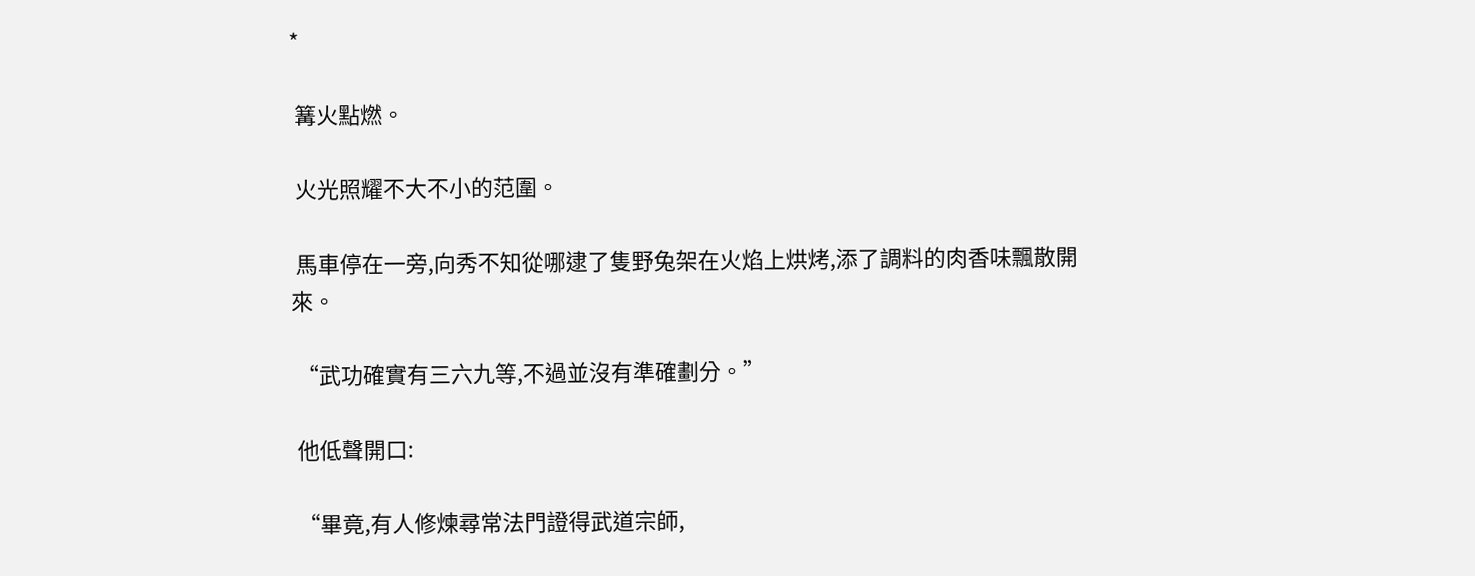*

 篝火點燃。

 火光照耀不大不小的范圍。

 馬車停在一旁,向秀不知從哪逮了隻野兔架在火焰上烘烤,添了調料的肉香味飄散開來。

 “武功確實有三六九等,不過並沒有準確劃分。”

 他低聲開口:

 “畢竟,有人修煉尋常法門證得武道宗師,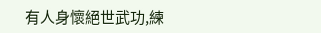有人身懷絕世武功,練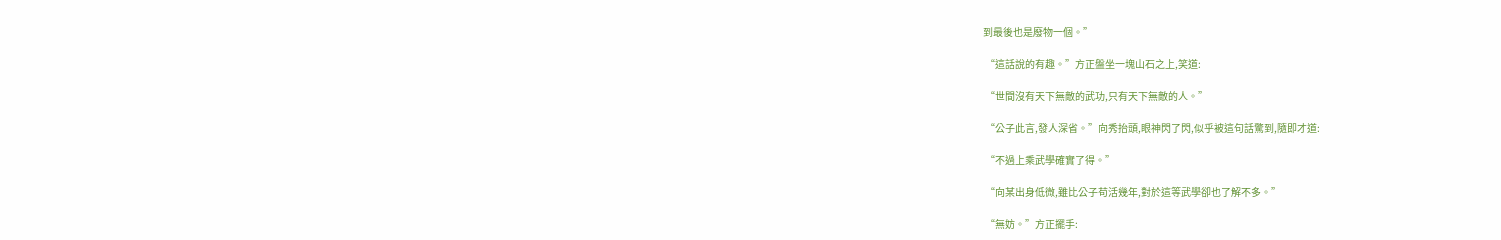到最後也是廢物一個。”

 “這話說的有趣。”方正盤坐一塊山石之上,笑道:

 “世間沒有天下無敵的武功,只有天下無敵的人。”

 “公子此言,發人深省。”向秀抬頭,眼神閃了閃,似乎被這句話驚到,隨即才道:

 “不過上乘武學確實了得。”

 “向某出身低微,雖比公子苟活幾年,對於這等武學卻也了解不多。”

 “無妨。”方正擺手: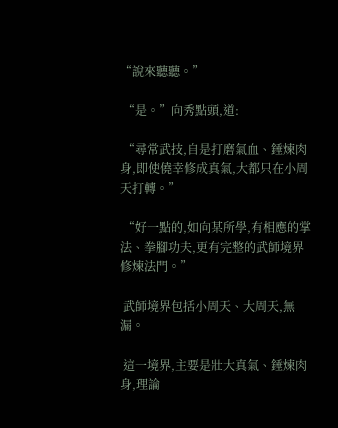“說來聽聽。”

 “是。”向秀點頭,道:

 “尋常武技,自是打磨氣血、錘煉肉身,即使僥幸修成真氣,大都只在小周天打轉。”

 “好一點的,如向某所學,有相應的掌法、拳腳功夫,更有完整的武師境界修煉法門。”

 武師境界包括小周天、大周天,無漏。

 這一境界,主要是壯大真氣、錘煉肉身,理論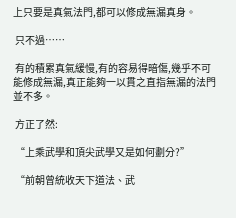上只要是真氣法門,都可以修成無漏真身。

 只不過……

 有的積累真氣緩慢,有的容易得暗傷,幾乎不可能修成無漏,真正能夠一以貫之直指無漏的法門並不多。

 方正了然:

 “上乘武學和頂尖武學又是如何劃分?”

 “前朝曾統收天下道法、武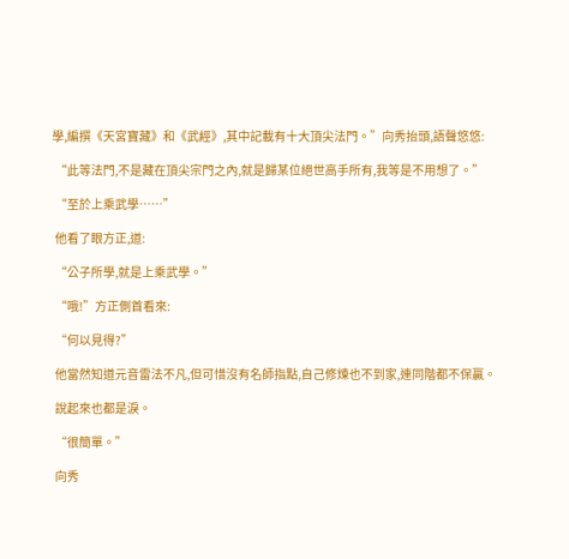學,編撰《天宮寶藏》和《武經》,其中記載有十大頂尖法門。”向秀抬頭,語聲悠悠:

 “此等法門,不是藏在頂尖宗門之內,就是歸某位絕世高手所有,我等是不用想了。”

 “至於上乘武學……”

 他看了眼方正,道:

 “公子所學,就是上乘武學。”

 “哦!”方正側首看來:

 “何以見得?”

 他當然知道元音雷法不凡,但可惜沒有名師指點,自己修煉也不到家,連同階都不保贏。

 說起來也都是淚。

 “很簡單。”

 向秀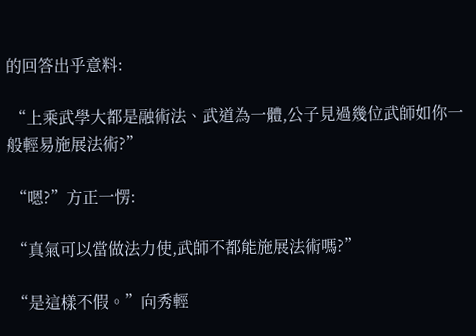的回答出乎意料:

 “上乘武學大都是融術法、武道為一體,公子見過幾位武師如你一般輕易施展法術?”

 “嗯?”方正一愣:

 “真氣可以當做法力使,武師不都能施展法術嗎?”

 “是這樣不假。”向秀輕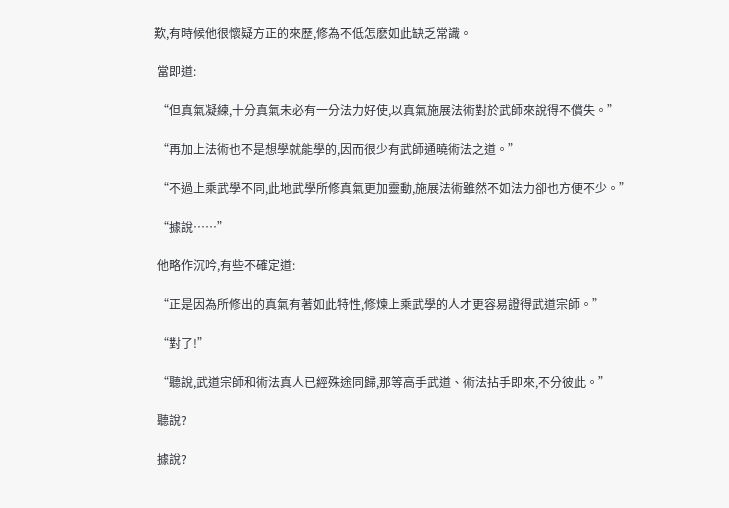歎,有時候他很懷疑方正的來歷,修為不低怎麽如此缺乏常識。

 當即道:

 “但真氣凝練,十分真氣未必有一分法力好使,以真氣施展法術對於武師來說得不償失。”

 “再加上法術也不是想學就能學的,因而很少有武師通曉術法之道。”

 “不過上乘武學不同,此地武學所修真氣更加靈動,施展法術雖然不如法力卻也方便不少。”

 “據說……”

 他略作沉吟,有些不確定道:

 “正是因為所修出的真氣有著如此特性,修煉上乘武學的人才更容易證得武道宗師。”

 “對了!”

 “聽說,武道宗師和術法真人已經殊途同歸,那等高手武道、術法拈手即來,不分彼此。”

 聽說?

 據說?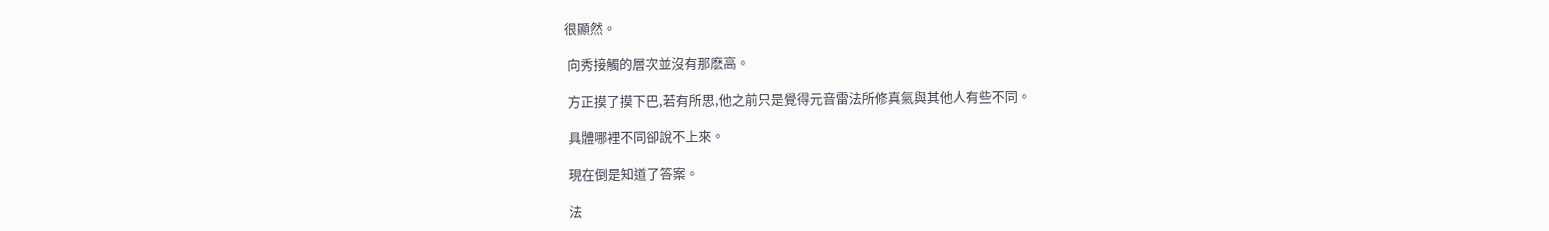很顯然。

 向秀接觸的層次並沒有那麽高。

 方正摸了摸下巴,若有所思,他之前只是覺得元音雷法所修真氣與其他人有些不同。

 具體哪裡不同卻說不上來。

 現在倒是知道了答案。

 法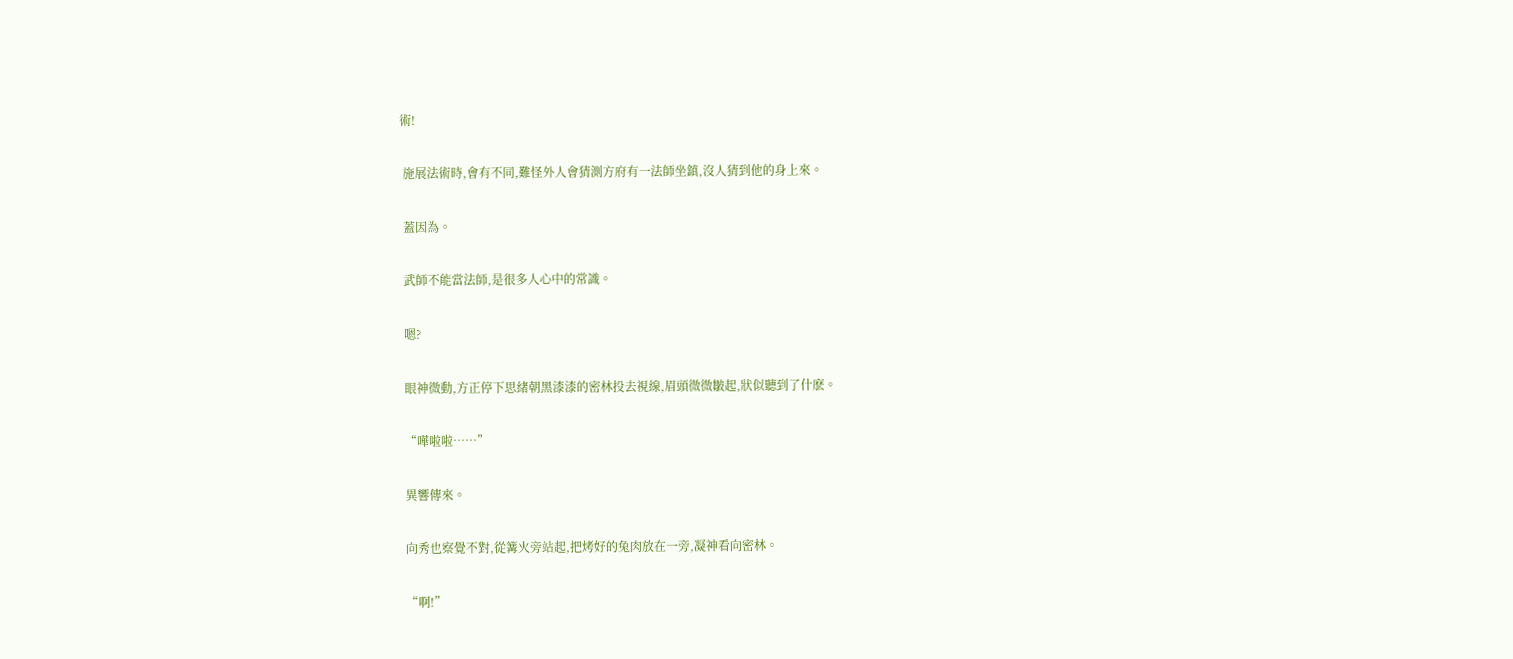術!

 施展法術時,會有不同,難怪外人會猜測方府有一法師坐鎮,沒人猜到他的身上來。

 蓋因為。

 武師不能當法師,是很多人心中的常識。

 嗯?

 眼神微動,方正停下思緒朝黑漆漆的密林投去視線,眉頭微微皺起,狀似聽到了什麽。

 “嘩啦啦……”

 異響傳來。

 向秀也察覺不對,從篝火旁站起,把烤好的兔肉放在一旁,凝神看向密林。

 “啊!”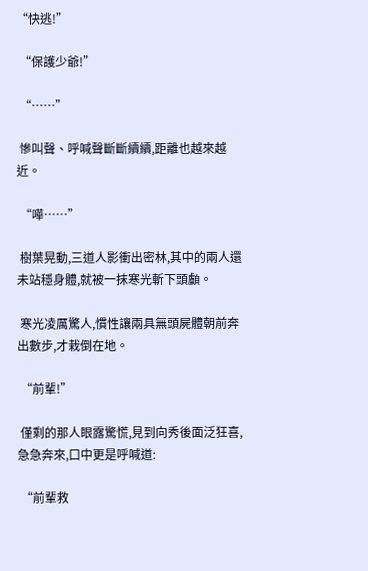“快逃!”

 “保護少爺!”

 “……”

 慘叫聲、呼喊聲斷斷續續,距離也越來越近。

 “嘩……”

 樹葉晃動,三道人影衝出密林,其中的兩人還未站穩身體,就被一抹寒光斬下頭顱。

 寒光凌厲驚人,慣性讓兩具無頭屍體朝前奔出數步,才栽倒在地。

 “前輩!”

 僅剩的那人眼露驚慌,見到向秀後面泛狂喜,急急奔來,口中更是呼喊道:

 “前輩救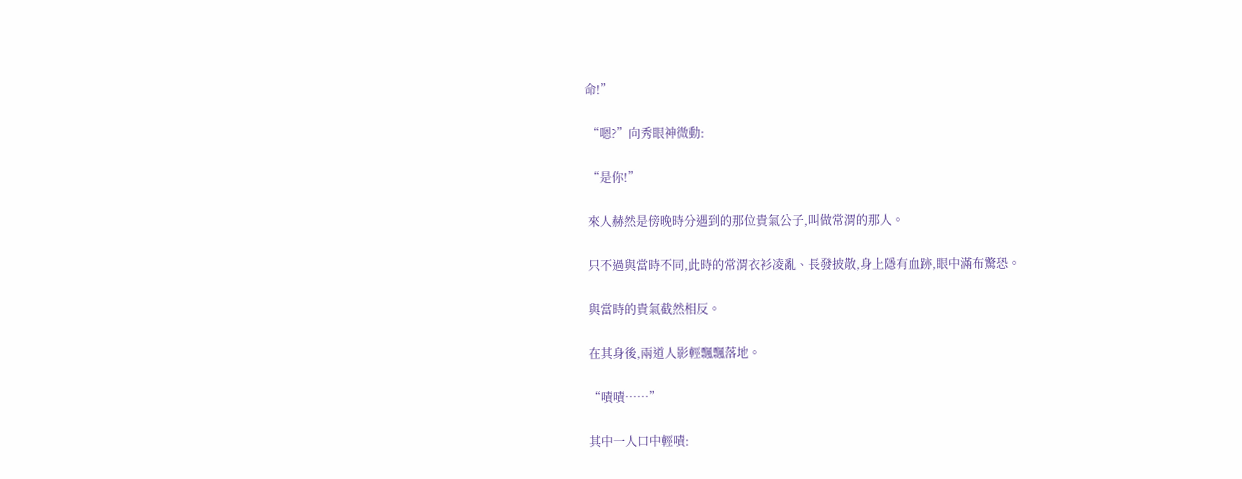命!”

 “嗯?”向秀眼神微動:

 “是你!”

 來人赫然是傍晚時分遇到的那位貴氣公子,叫做常渭的那人。

 只不過與當時不同,此時的常渭衣衫凌亂、長發披散,身上隱有血跡,眼中滿布驚恐。

 與當時的貴氣截然相反。

 在其身後,兩道人影輕飄飄落地。

 “嘖嘖……”

 其中一人口中輕嘖: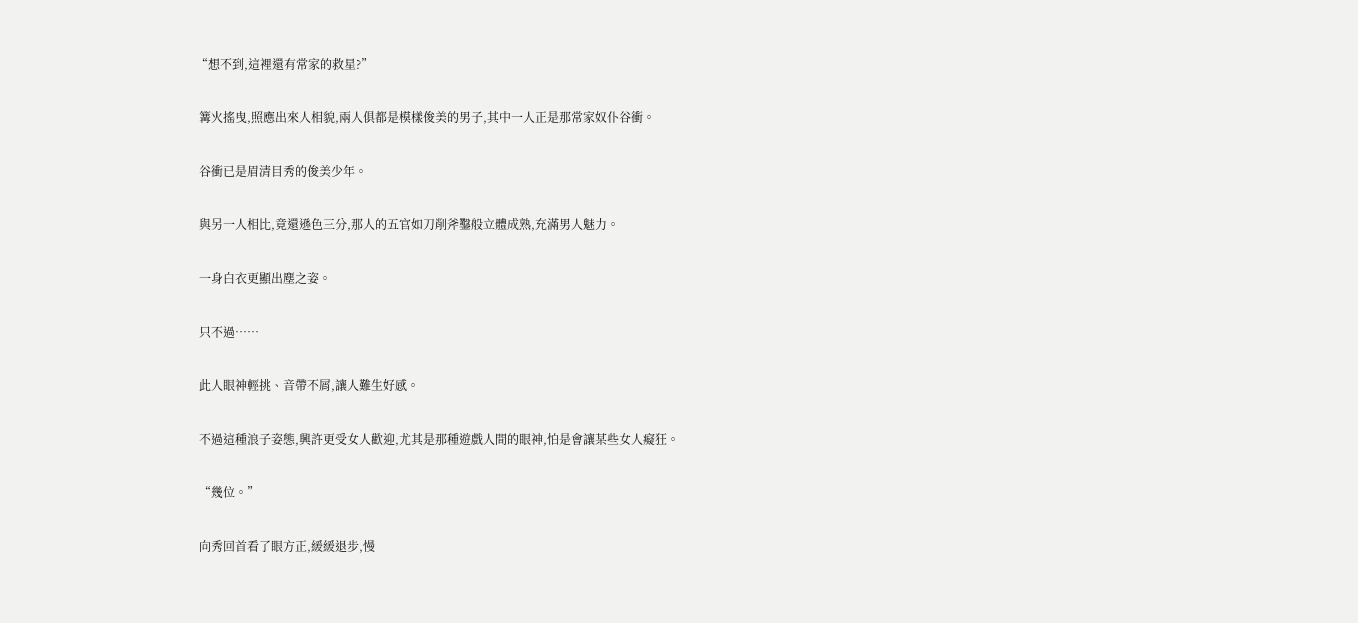“想不到,這裡還有常家的救星?”

 篝火搖曳,照應出來人相貌,兩人俱都是模樣俊美的男子,其中一人正是那常家奴仆谷衝。

 谷衝已是眉清目秀的俊美少年。

 與另一人相比,竟還遜色三分,那人的五官如刀削斧鑿般立體成熟,充滿男人魅力。

 一身白衣更顯出塵之姿。

 只不過……

 此人眼神輕挑、音帶不屑,讓人難生好感。

 不過這種浪子姿態,興許更受女人歡迎,尤其是那種遊戲人間的眼神,怕是會讓某些女人癡狂。

 “幾位。”

 向秀回首看了眼方正,緩緩退步,慢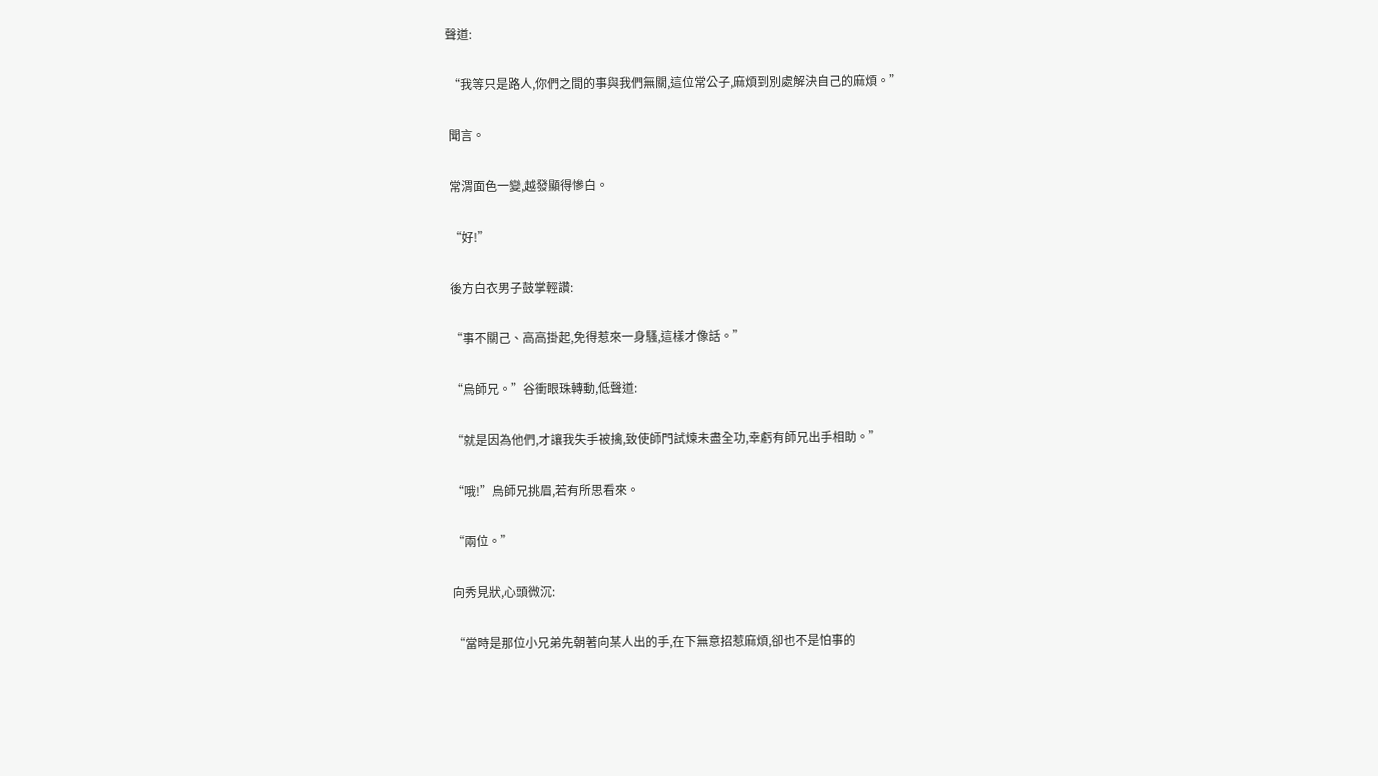聲道:

 “我等只是路人,你們之間的事與我們無關,這位常公子,麻煩到別處解決自己的麻煩。”

 聞言。

 常渭面色一變,越發顯得慘白。

 “好!”

 後方白衣男子鼓掌輕讚:

 “事不關己、高高掛起,免得惹來一身騷,這樣才像話。”

 “烏師兄。”谷衝眼珠轉動,低聲道:

 “就是因為他們,才讓我失手被擒,致使師門試煉未盡全功,幸虧有師兄出手相助。”

 “哦!”烏師兄挑眉,若有所思看來。

 “兩位。”

 向秀見狀,心頭微沉:

 “當時是那位小兄弟先朝著向某人出的手,在下無意招惹麻煩,卻也不是怕事的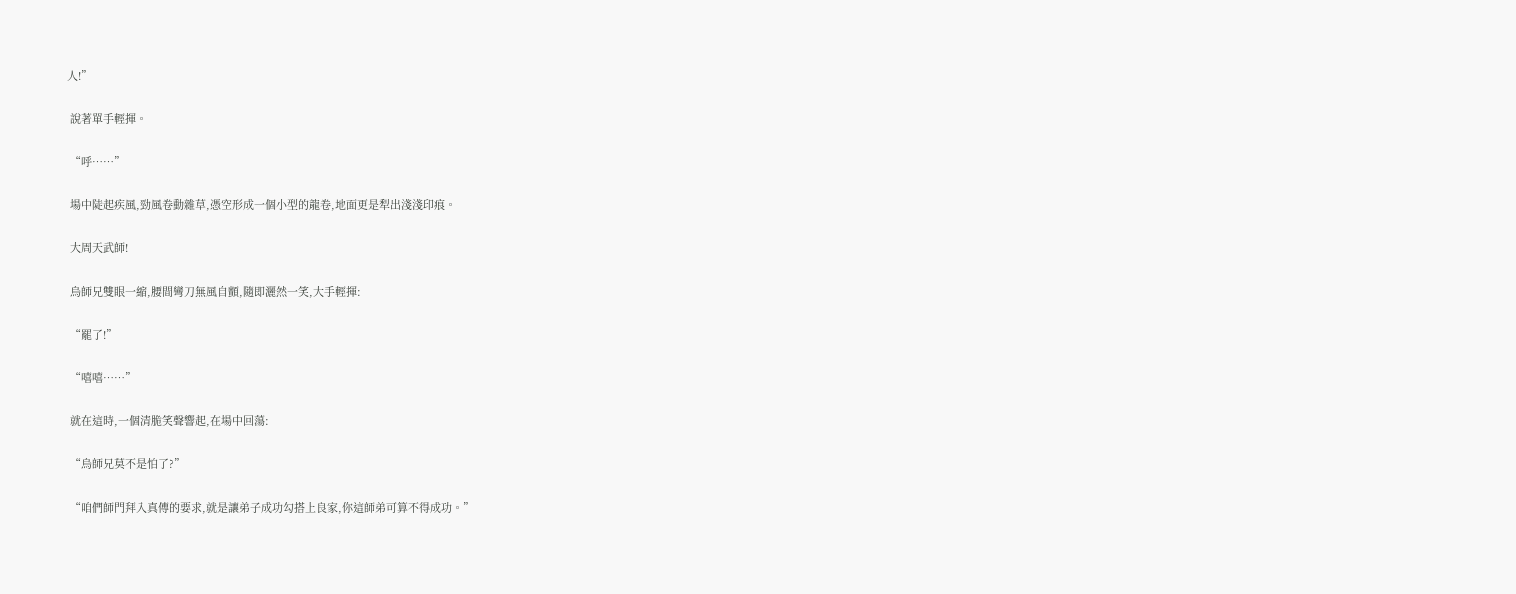人!”

 說著單手輕揮。

 “呼……”

 場中陡起疾風,勁風卷動雜草,憑空形成一個小型的龍卷,地面更是犁出淺淺印痕。

 大周天武師!

 烏師兄雙眼一縮,腰間彎刀無風自顫,隨即灑然一笑,大手輕揮:

 “罷了!”

 “嘻嘻……”

 就在這時,一個清脆笑聲響起,在場中回蕩:

 “烏師兄莫不是怕了?”

 “咱們師門拜入真傳的要求,就是讓弟子成功勾搭上良家,你這師弟可算不得成功。”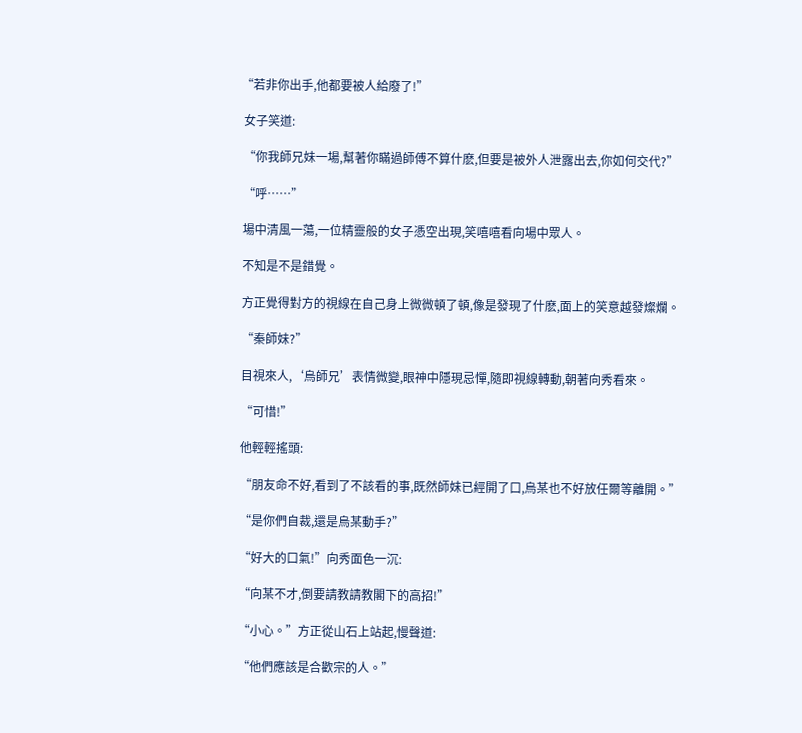“若非你出手,他都要被人給廢了!”

 女子笑道:

 “你我師兄妹一場,幫著你瞞過師傅不算什麽,但要是被外人泄露出去,你如何交代?”

 “呼……”

 場中清風一蕩,一位精靈般的女子憑空出現,笑嘻嘻看向場中眾人。

 不知是不是錯覺。

 方正覺得對方的視線在自己身上微微頓了頓,像是發現了什麽,面上的笑意越發燦爛。

 “秦師妹?”

 目視來人,‘烏師兄’表情微變,眼神中隱現忌憚,隨即視線轉動,朝著向秀看來。

 “可惜!”

 他輕輕搖頭:

 “朋友命不好,看到了不該看的事,既然師妹已經開了口,烏某也不好放任爾等離開。”

 “是你們自裁,還是烏某動手?”

 “好大的口氣!”向秀面色一沉:

 “向某不才,倒要請教請教閣下的高招!”

 “小心。”方正從山石上站起,慢聲道:

 “他們應該是合歡宗的人。”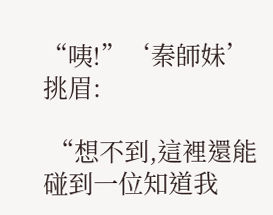“咦!”‘秦師妹’挑眉:

 “想不到,這裡還能碰到一位知道我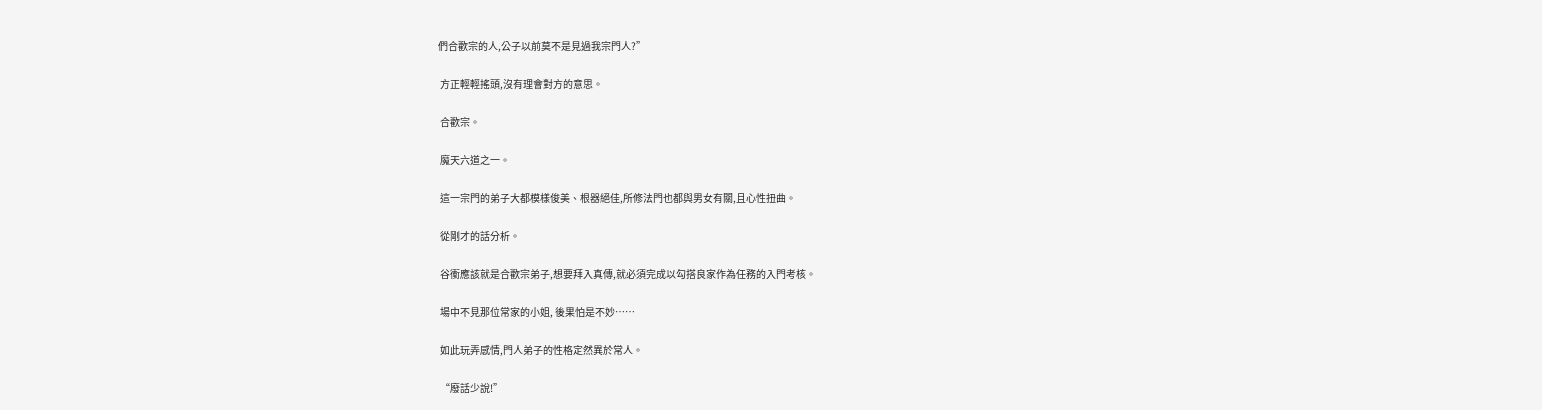們合歡宗的人,公子以前莫不是見過我宗門人?”

 方正輕輕搖頭,沒有理會對方的意思。

 合歡宗。

 魔天六道之一。

 這一宗門的弟子大都模樣俊美、根器絕佳,所修法門也都與男女有關,且心性扭曲。

 從剛才的話分析。

 谷衝應該就是合歡宗弟子,想要拜入真傳,就必須完成以勾搭良家作為任務的入門考核。

 場中不見那位常家的小姐, 後果怕是不妙……

 如此玩弄感情,門人弟子的性格定然異於常人。

 “廢話少說!”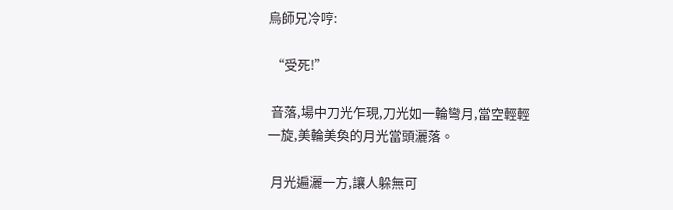烏師兄冷哼:

 “受死!”

 音落,場中刀光乍現,刀光如一輪彎月,當空輕輕一旋,美輪美奐的月光當頭灑落。

 月光遍灑一方,讓人躲無可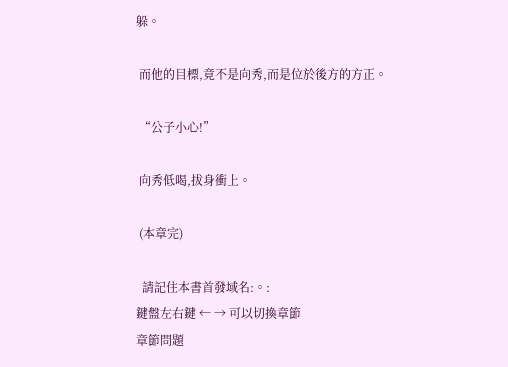躲。

 而他的目標,竟不是向秀,而是位於後方的方正。

 “公子小心!”

 向秀低喝,拔身衝上。

 (本章完)

  請記住本書首發域名:。:
鍵盤左右鍵 ← → 可以切換章節
章節問題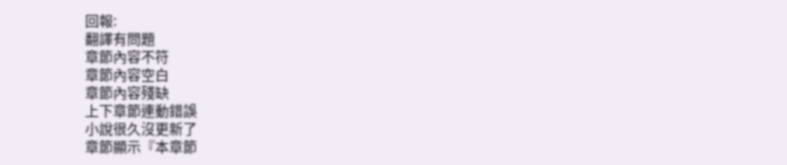回報:
翻譯有問題
章節內容不符
章節內容空白
章節內容殘缺
上下章節連動錯誤
小說很久沒更新了
章節顯示『本章節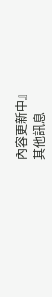內容更新中』
其他訊息